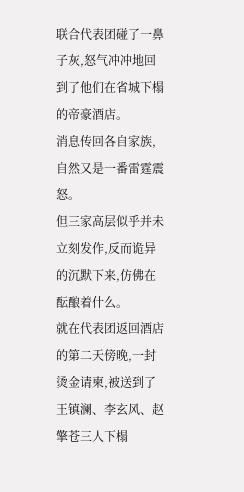联合代表团碰了一鼻子灰,怒气冲冲地回到了他们在省城下榻的帝豪酒店。
消息传回各自家族,自然又是一番雷霆震怒。
但三家高层似乎并未立刻发作,反而诡异的沉默下来,仿佛在酝酿着什么。
就在代表团返回酒店的第二天傍晚,一封烫金请柬,被送到了王镇澜、李玄风、赵擎苍三人下榻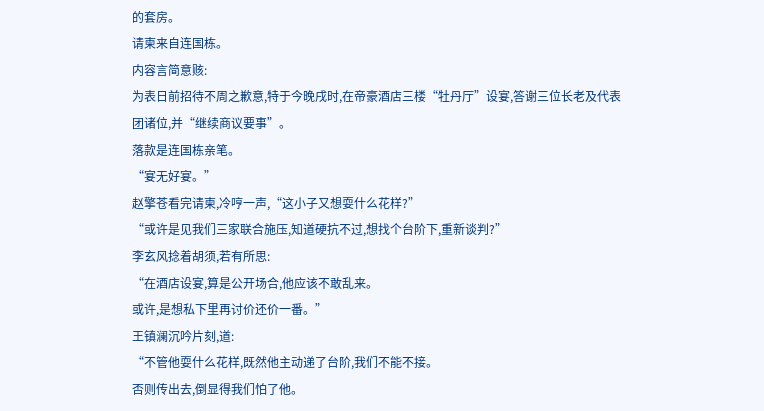的套房。
请柬来自连国栋。
内容言简意赅:
为表日前招待不周之歉意,特于今晚戌时,在帝豪酒店三楼“牡丹厅”设宴,答谢三位长老及代表团诸位,并“继续商议要事”。
落款是连国栋亲笔。
“宴无好宴。”
赵擎苍看完请柬,冷哼一声,“这小子又想耍什么花样?”
“或许是见我们三家联合施压,知道硬抗不过,想找个台阶下,重新谈判?”
李玄风捻着胡须,若有所思:
“在酒店设宴,算是公开场合,他应该不敢乱来。
或许,是想私下里再讨价还价一番。”
王镇澜沉吟片刻,道:
“不管他耍什么花样,既然他主动递了台阶,我们不能不接。
否则传出去,倒显得我们怕了他。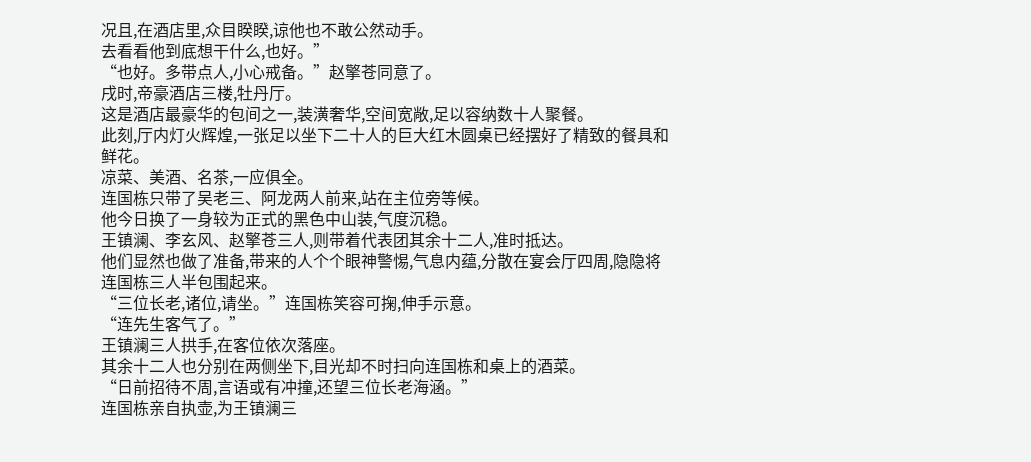况且,在酒店里,众目睽睽,谅他也不敢公然动手。
去看看他到底想干什么,也好。”
“也好。多带点人,小心戒备。”赵擎苍同意了。
戌时,帝豪酒店三楼,牡丹厅。
这是酒店最豪华的包间之一,装潢奢华,空间宽敞,足以容纳数十人聚餐。
此刻,厅内灯火辉煌,一张足以坐下二十人的巨大红木圆桌已经摆好了精致的餐具和鲜花。
凉菜、美酒、名茶,一应俱全。
连国栋只带了吴老三、阿龙两人前来,站在主位旁等候。
他今日换了一身较为正式的黑色中山装,气度沉稳。
王镇澜、李玄风、赵擎苍三人,则带着代表团其余十二人,准时抵达。
他们显然也做了准备,带来的人个个眼神警惕,气息内蕴,分散在宴会厅四周,隐隐将连国栋三人半包围起来。
“三位长老,诸位,请坐。”连国栋笑容可掬,伸手示意。
“连先生客气了。”
王镇澜三人拱手,在客位依次落座。
其余十二人也分别在两侧坐下,目光却不时扫向连国栋和桌上的酒菜。
“日前招待不周,言语或有冲撞,还望三位长老海涵。”
连国栋亲自执壶,为王镇澜三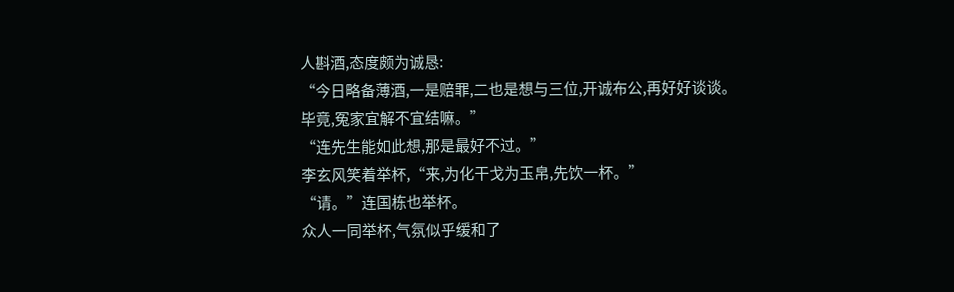人斟酒,态度颇为诚恳:
“今日略备薄酒,一是赔罪,二也是想与三位,开诚布公,再好好谈谈。
毕竟,冤家宜解不宜结嘛。”
“连先生能如此想,那是最好不过。”
李玄风笑着举杯,“来,为化干戈为玉帛,先饮一杯。”
“请。”连国栋也举杯。
众人一同举杯,气氛似乎缓和了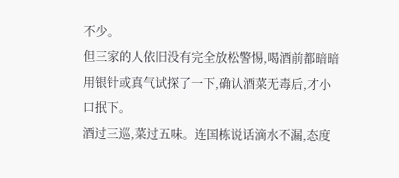不少。
但三家的人依旧没有完全放松警惕,喝酒前都暗暗用银针或真气试探了一下,确认酒菜无毒后,才小口抿下。
酒过三巡,菜过五味。连国栋说话滴水不漏,态度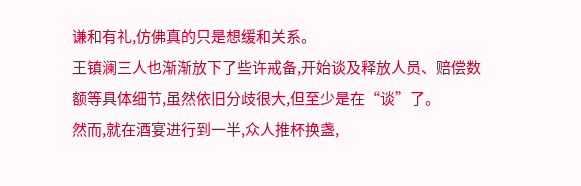谦和有礼,仿佛真的只是想缓和关系。
王镇澜三人也渐渐放下了些许戒备,开始谈及释放人员、赔偿数额等具体细节,虽然依旧分歧很大,但至少是在“谈”了。
然而,就在酒宴进行到一半,众人推杯换盏,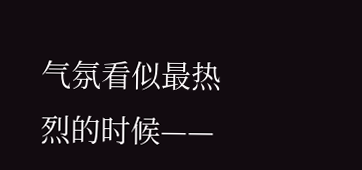气氛看似最热烈的时候——